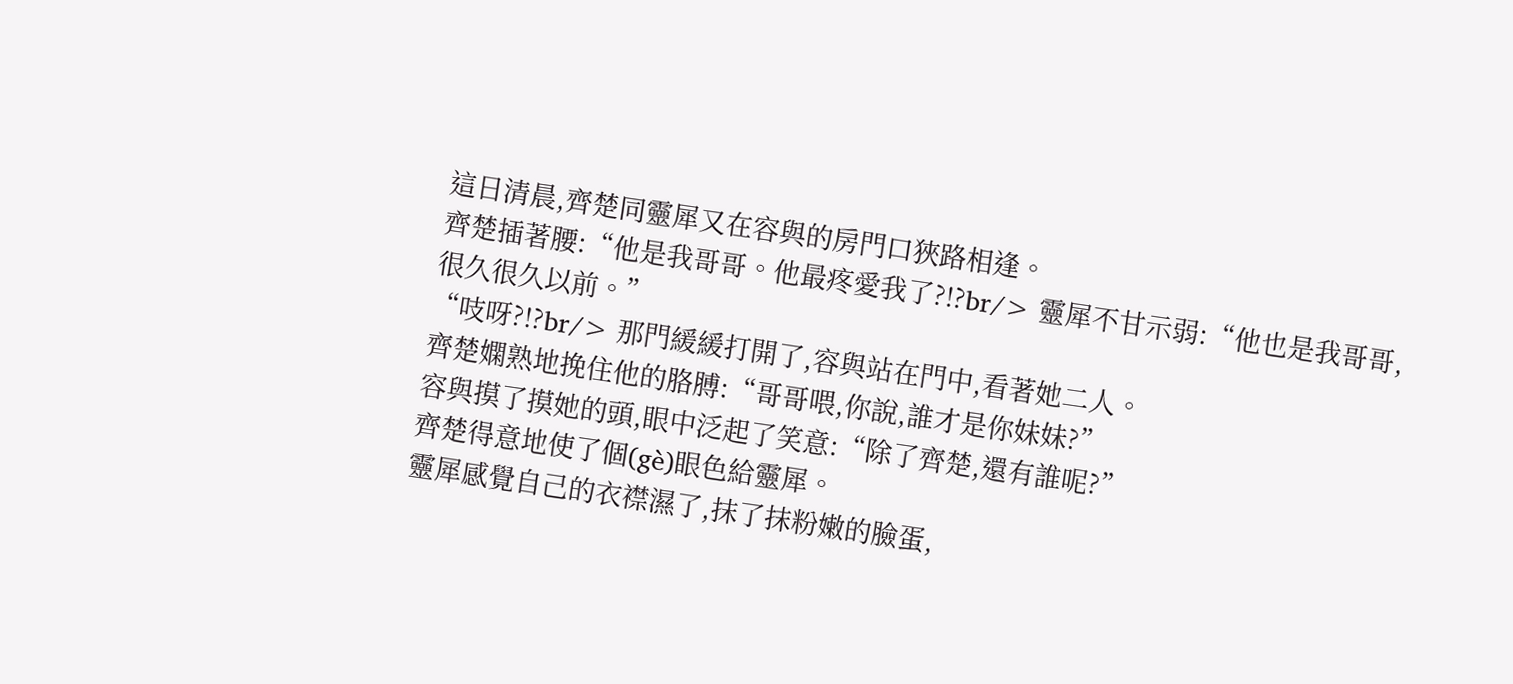這日清晨,齊楚同靈犀又在容與的房門口狹路相逢。
齊楚插著腰:“他是我哥哥。他最疼愛我了?!?br/> 靈犀不甘示弱:“他也是我哥哥,很久很久以前。”
“吱呀?!?br/> 那門緩緩打開了,容與站在門中,看著她二人。
齊楚嫻熟地挽住他的胳膊:“哥哥喂,你說,誰才是你妹妹?”
容與摸了摸她的頭,眼中泛起了笑意:“除了齊楚,還有誰呢?”
齊楚得意地使了個(gè)眼色給靈犀。
靈犀感覺自己的衣襟濕了,抹了抹粉嫩的臉蛋,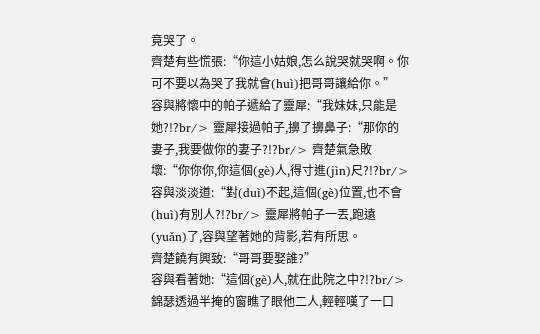竟哭了。
齊楚有些慌張:“你這小姑娘,怎么說哭就哭啊。你可不要以為哭了我就會(huì)把哥哥讓給你。”
容與將懷中的帕子遞給了靈犀:“我妹妹,只能是她?!?br/> 靈犀接過帕子,擤了擤鼻子:“那你的妻子,我要做你的妻子?!?br/> 齊楚氣急敗壞:“你你你,你這個(gè)人,得寸進(jìn)尺?!?br/> 容與淡淡道:“對(duì)不起,這個(gè)位置,也不會(huì)有別人?!?br/> 靈犀將帕子一丟,跑遠(yuǎn)了,容與望著她的背影,若有所思。
齊楚饒有興致:“哥哥要娶誰?”
容與看著她:“這個(gè)人,就在此院之中?!?br/> 錦瑟透過半掩的窗瞧了眼他二人,輕輕嘆了一口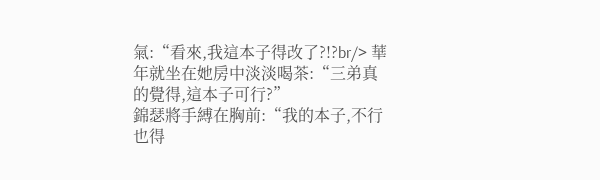氣:“看來,我這本子得改了?!?br/> 華年就坐在她房中淡淡喝茶:“三弟真的覺得,這本子可行?”
錦瑟將手縛在胸前:“我的本子,不行也得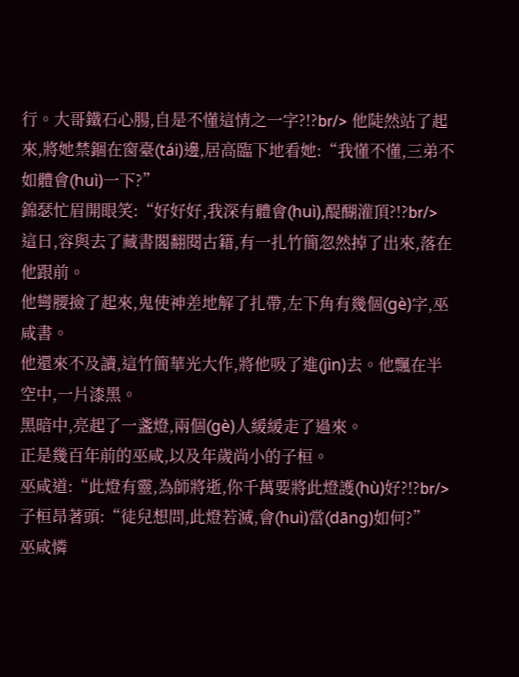行。大哥鐵石心腸,自是不懂這情之一字?!?br/> 他陡然站了起來,將她禁錮在窗臺(tái)邊,居高臨下地看她:“我懂不懂,三弟不如體會(huì)一下?”
錦瑟忙眉開眼笑:“好好好,我深有體會(huì),醍醐灌頂?!?br/> 這日,容與去了藏書閣翻閱古籍,有一扎竹簡忽然掉了出來,落在他跟前。
他彎腰撿了起來,鬼使神差地解了扎帶,左下角有幾個(gè)字,巫咸書。
他還來不及讀,這竹簡華光大作,將他吸了進(jìn)去。他飄在半空中,一片漆黑。
黑暗中,亮起了一盞燈,兩個(gè)人緩緩走了過來。
正是幾百年前的巫咸,以及年歲尚小的子桓。
巫咸道:“此燈有靈,為師將逝,你千萬要將此燈護(hù)好?!?br/> 子桓昂著頭:“徒兒想問,此燈若滅,會(huì)當(dāng)如何?”
巫咸憐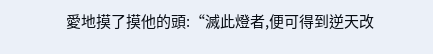愛地摸了摸他的頭:“滅此燈者,便可得到逆天改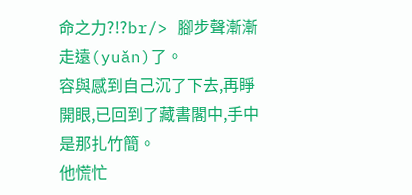命之力?!?br/> 腳步聲漸漸走遠(yuǎn)了。
容與感到自己沉了下去,再睜開眼,已回到了藏書閣中,手中是那扎竹簡。
他慌忙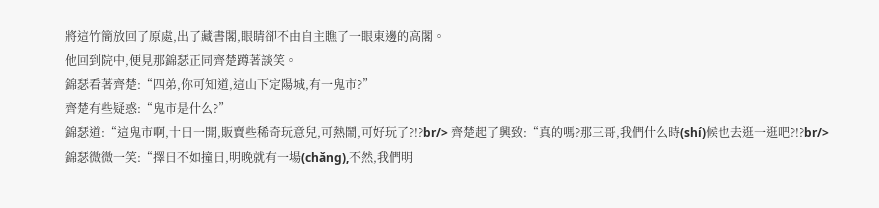將這竹簡放回了原處,出了藏書閣,眼睛卻不由自主瞧了一眼東邊的高閣。
他回到院中,便見那錦瑟正同齊楚蹲著談笑。
錦瑟看著齊楚:“四弟,你可知道,這山下定陽城,有一鬼市?”
齊楚有些疑惑:“鬼市是什么?”
錦瑟道:“這鬼市啊,十日一開,販賣些稀奇玩意兒,可熱鬧,可好玩了?!?br/> 齊楚起了興致:“真的嗎?那三哥,我們什么時(shí)候也去逛一逛吧?!?br/> 錦瑟微微一笑:“擇日不如撞日,明晚就有一場(chǎng),不然,我們明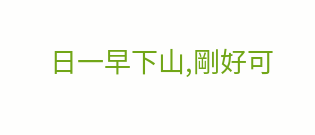日一早下山,剛好可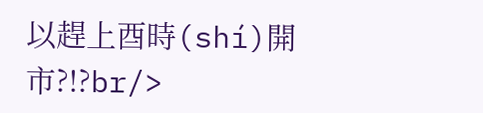以趕上酉時(shí)開市?!?br/>